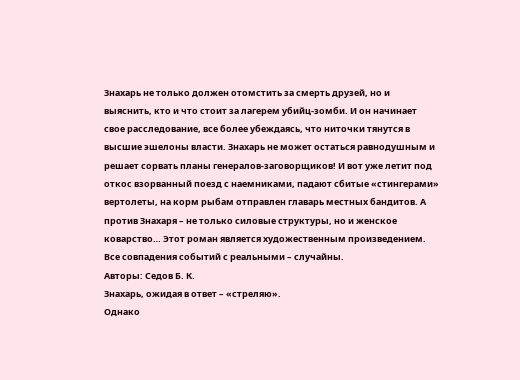Знахарь не только должен отомстить за смерть друзей, но и выяснить, кто и что стоит за лагерем убийц-зомби. И он начинает свое расследование, все более убеждаясь, что ниточки тянутся в высшие эшелоны власти. Знахарь не может остаться равнодушным и решает сорвать планы генералов-заговорщиков! И вот уже летит под откос взорванный поезд с наемниками, падают сбитые «стингерами» вертолеты, на корм рыбам отправлен главарь местных бандитов. А против Знахаря – не только силовые структуры, но и женское коварство… Этот роман является художественным произведением. Все совпадения событий с реальными – случайны.
Авторы: Седов Б. К.
Знахарь, ожидая в ответ – «стреляю».
Однако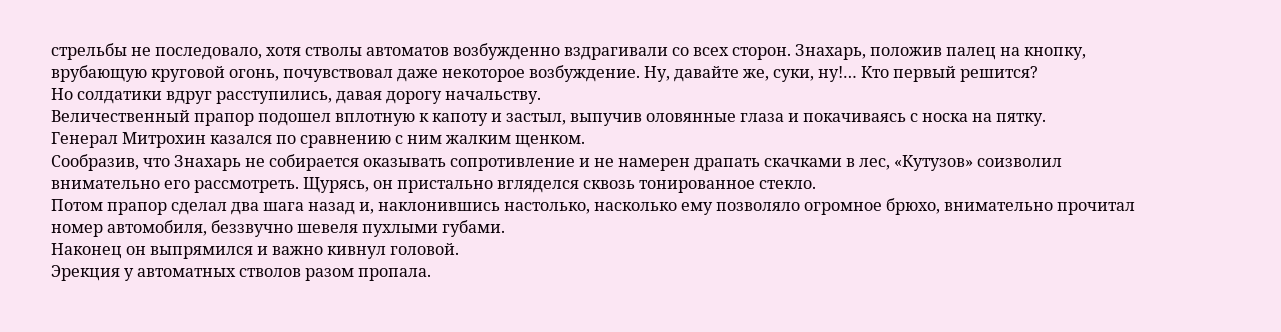стрельбы не последовало, хотя стволы автоматов возбужденно вздрагивали со всех сторон. Знахарь, положив палец на кнопку, врубающую круговой огонь, почувствовал даже некоторое возбуждение. Ну, давайте же, суки, ну!… Кто первый решится?
Но солдатики вдруг расступились, давая дорогу начальству.
Величественный прапор подошел вплотную к капоту и застыл, выпучив оловянные глаза и покачиваясь с носка на пятку.
Генерал Митрохин казался по сравнению с ним жалким щенком.
Сообразив, что Знахарь не собирается оказывать сопротивление и не намерен драпать скачками в лес, «Кутузов» соизволил внимательно его рассмотреть. Щурясь, он пристально вгляделся сквозь тонированное стекло.
Потом прапор сделал два шага назад и, наклонившись настолько, насколько ему позволяло огромное брюхо, внимательно прочитал номер автомобиля, беззвучно шевеля пухлыми губами.
Наконец он выпрямился и важно кивнул головой.
Эрекция у автоматных стволов разом пропала.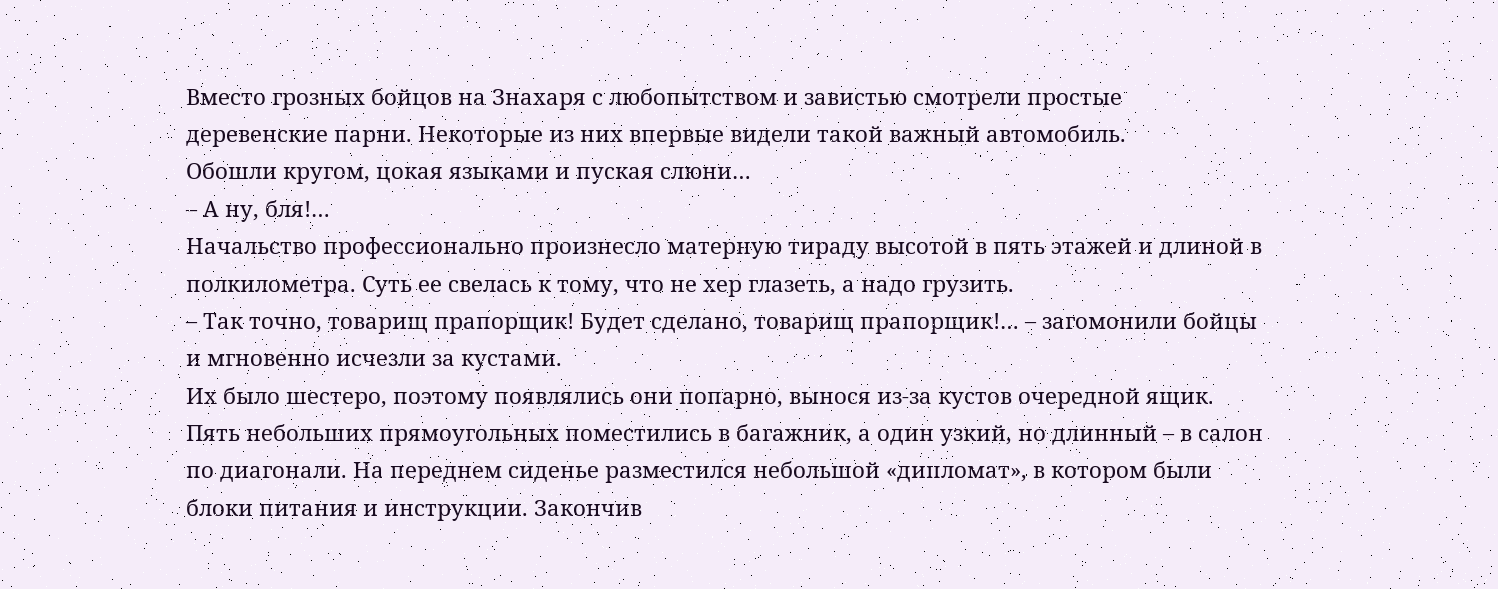Вместо грозных бойцов на Знахаря с любопытством и завистью смотрели простые деревенские парни. Некоторые из них впервые видели такой важный автомобиль.
Обошли кругом, цокая языками и пуская слюни…
– А ну, бля!…
Начальство профессионально произнесло матерную тираду высотой в пять этажей и длиной в полкилометра. Суть ее свелась к тому, что не хер глазеть, а надо грузить.
– Так точно, товарищ прапорщик! Будет сделано, товарищ прапорщик!… – загомонили бойцы и мгновенно исчезли за кустами.
Их было шестеро, поэтому появлялись они попарно, вынося из-за кустов очередной ящик. Пять небольших прямоугольных поместились в багажник, а один узкий, но длинный – в салон по диагонали. На переднем сиденье разместился небольшой «дипломат», в котором были блоки питания и инструкции. Закончив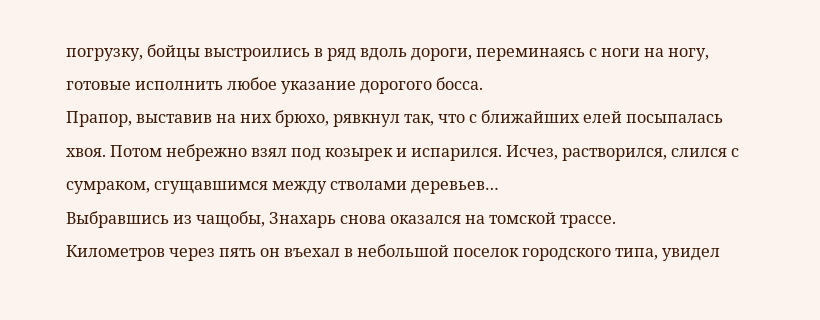погрузку, бойцы выстроились в ряд вдоль дороги, переминаясь с ноги на ногу, готовые исполнить любое указание дорогого босса.
Прапор, выставив на них брюхо, рявкнул так, что с ближайших елей посыпалась хвоя. Потом небрежно взял под козырек и испарился. Исчез, растворился, слился с сумраком, сгущавшимся между стволами деревьев…
Выбравшись из чащобы, Знахарь снова оказался на томской трассе.
Километров через пять он въехал в небольшой поселок городского типа, увидел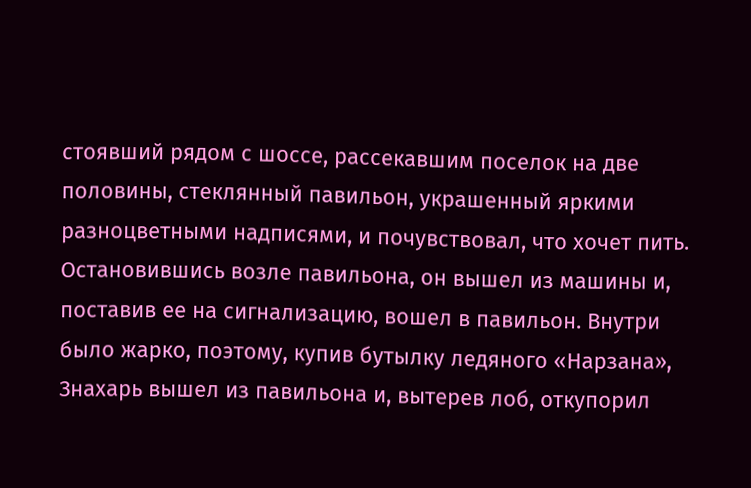стоявший рядом с шоссе, рассекавшим поселок на две половины, стеклянный павильон, украшенный яркими разноцветными надписями, и почувствовал, что хочет пить.
Остановившись возле павильона, он вышел из машины и, поставив ее на сигнализацию, вошел в павильон. Внутри было жарко, поэтому, купив бутылку ледяного «Нарзана», Знахарь вышел из павильона и, вытерев лоб, откупорил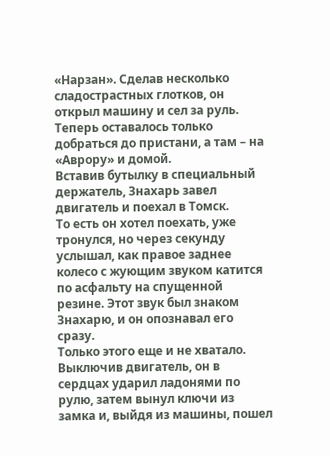«Нарзан». Сделав несколько сладострастных глотков, он открыл машину и сел за руль. Теперь оставалось только добраться до пристани, а там – на «Аврору» и домой.
Вставив бутылку в специальный держатель, Знахарь завел двигатель и поехал в Томск.
То есть он хотел поехать, уже тронулся, но через секунду услышал, как правое заднее колесо с жующим звуком катится по асфальту на спущенной резине. Этот звук был знаком Знахарю, и он опознавал его сразу.
Только этого еще и не хватало.
Выключив двигатель, он в сердцах ударил ладонями по рулю, затем вынул ключи из замка и, выйдя из машины, пошел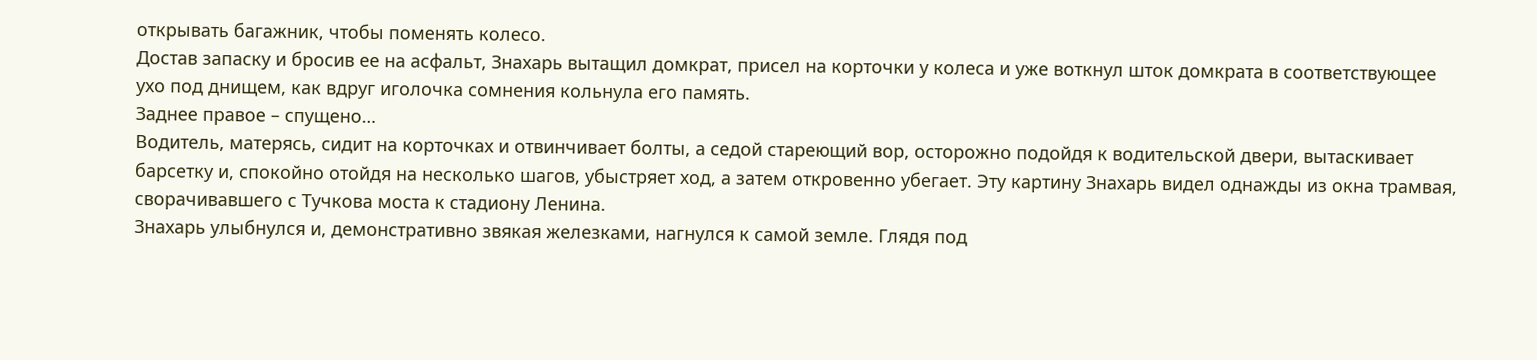открывать багажник, чтобы поменять колесо.
Достав запаску и бросив ее на асфальт, Знахарь вытащил домкрат, присел на корточки у колеса и уже воткнул шток домкрата в соответствующее ухо под днищем, как вдруг иголочка сомнения кольнула его память.
Заднее правое – спущено…
Водитель, матерясь, сидит на корточках и отвинчивает болты, а седой стареющий вор, осторожно подойдя к водительской двери, вытаскивает барсетку и, спокойно отойдя на несколько шагов, убыстряет ход, а затем откровенно убегает. Эту картину Знахарь видел однажды из окна трамвая, сворачивавшего с Тучкова моста к стадиону Ленина.
Знахарь улыбнулся и, демонстративно звякая железками, нагнулся к самой земле. Глядя под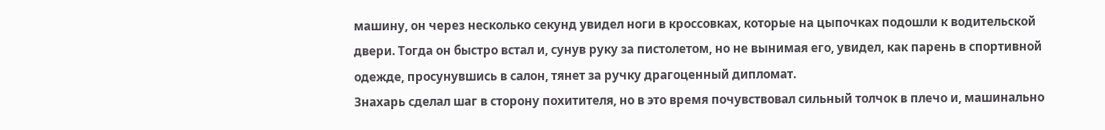машину, он через несколько секунд увидел ноги в кроссовках, которые на цыпочках подошли к водительской двери. Тогда он быстро встал и, сунув руку за пистолетом, но не вынимая его, увидел, как парень в спортивной одежде, просунувшись в салон, тянет за ручку драгоценный дипломат.
Знахарь сделал шаг в сторону похитителя, но в это время почувствовал сильный толчок в плечо и, машинально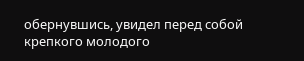обернувшись, увидел перед собой крепкого молодого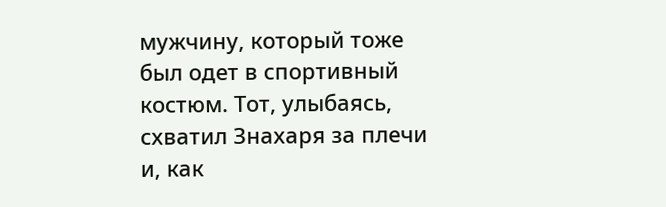мужчину, который тоже был одет в спортивный костюм. Тот, улыбаясь, схватил Знахаря за плечи и, как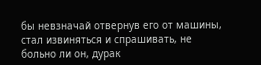бы невзначай отвернув его от машины, стал извиняться и спрашивать, не больно ли он, дурак